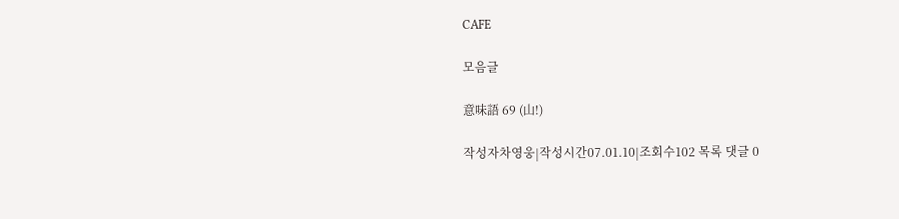CAFE

모음글

意味語 69 (山!)

작성자차영웅|작성시간07.01.10|조회수102 목록 댓글 0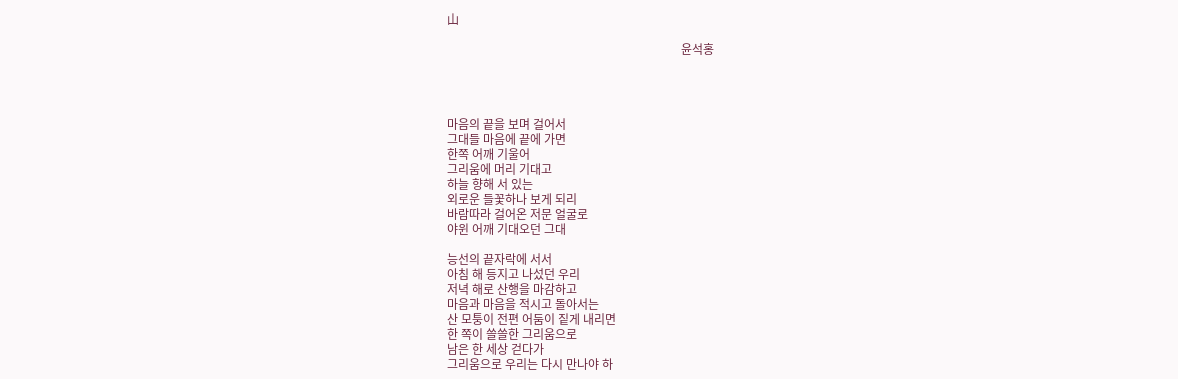山

                                                                              윤석홍




마음의 끝을 보며 걸어서
그대들 마음에 끝에 가면
한쪽 어깨 기울어
그리움에 머리 기대고
하늘 향해 서 있는
외로운 들꽃하나 보게 되리
바람따라 걸어온 저문 얼굴로
야윈 어깨 기대오던 그대

능선의 끝자락에 서서
아침 해 등지고 나섰던 우리
저녁 해로 산행을 마감하고
마음과 마음을 적시고 돌아서는
산 모퉁이 전편 어둠이 짙게 내리면
한 쪽이 쓸쓸한 그리움으로
남은 한 세상 걷다가
그리움으로 우리는 다시 만나야 하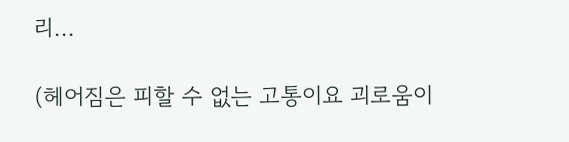리...

(헤어짐은 피할 수 없는 고통이요 괴로움이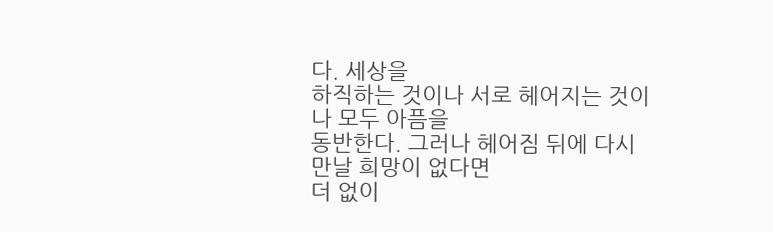다. 세상을
하직하는 것이나 서로 헤어지는 것이나 모두 아픔을
동반한다. 그러나 헤어짐 뒤에 다시 만날 희망이 없다면
더 없이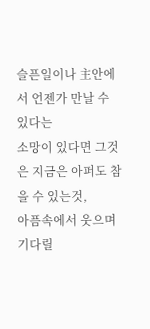슬픈일이나 主안에서 언젠가 만날 수 있다는
소망이 있다면 그것은 지금은 아퍼도 참을 수 있는것,
아픔속에서 웃으며 기다릴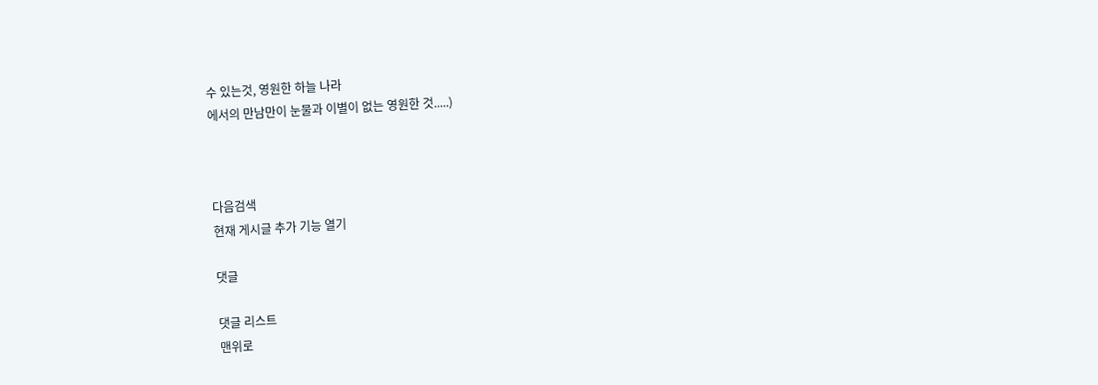수 있는것, 영원한 하늘 나라
에서의 만남만이 눈물과 이별이 없는 영원한 것.....)



다음검색
현재 게시글 추가 기능 열기

댓글

댓글 리스트
맨위로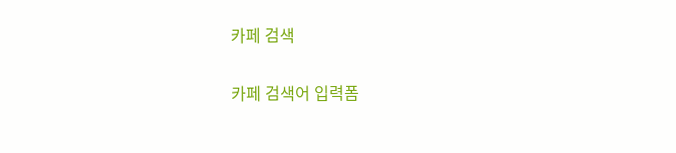카페 검색

카페 검색어 입력폼